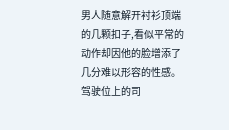男人随意解开衬衫顶端的几颗扣子,看似平常的动作却因他的脸增添了几分难以形容的性感。
驾驶位上的司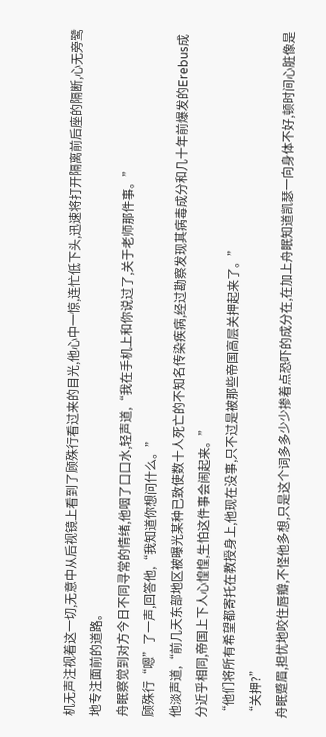机无声注视着这一切,无意中从后视镜上看到了顾殊行看过来的目光,他心中一惊,连忙低下头,迅速将打开隔离前后座的隔断,心无旁鹭地专注面前的道路。
舟眠察觉到对方今日不同寻常的情绪,他咽了口口水,轻声道,“我在手机上和你说过了,关于老师那件事。”
顾殊行“嗯”了一声,回答他,“我知道你想问什么。”
他淡声道,“前几天东部地区被曝光某种已致使数十人死亡的不知名传染疾病,经过勘察发现其病毒成分和几十年前爆发的Erebus成分近乎相同,帝国上下人心惶惶,生怕这件事会闹起来。”
“他们将所有希望都寄托在教授身上,他现在没事,只不过是被那些帝国高层关押起来了。”
“关押?”
舟眠蹙眉,担忧地咬住唇瓣,不怪他多想,只是这个词多多少少掺着点恐吓的成分在,在加上舟眠知道凯瑟一向身体不好,顿时间心脏像是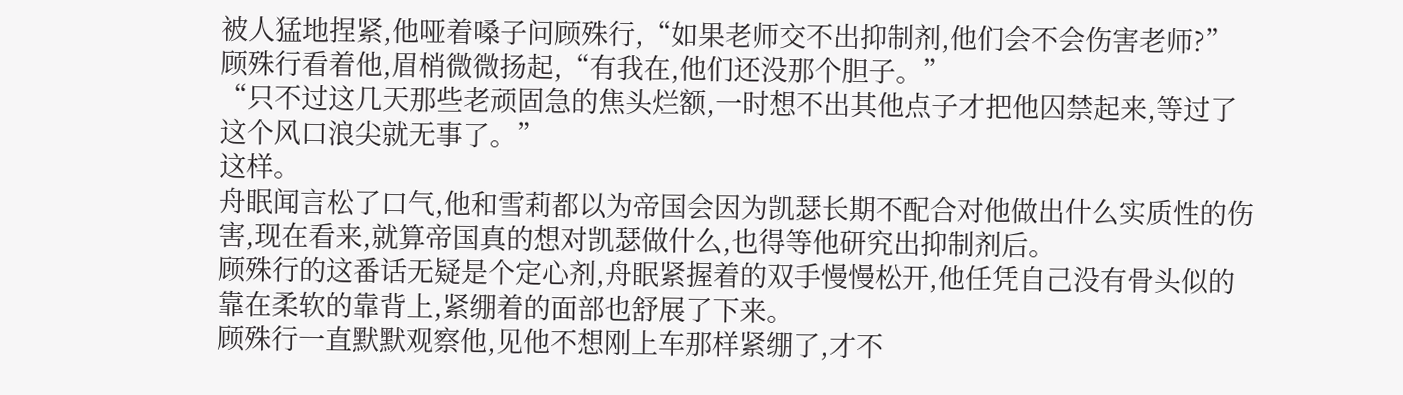被人猛地捏紧,他哑着嗓子问顾殊行,“如果老师交不出抑制剂,他们会不会伤害老师?”
顾殊行看着他,眉梢微微扬起,“有我在,他们还没那个胆子。”
“只不过这几天那些老顽固急的焦头烂额,一时想不出其他点子才把他囚禁起来,等过了这个风口浪尖就无事了。”
这样。
舟眠闻言松了口气,他和雪莉都以为帝国会因为凯瑟长期不配合对他做出什么实质性的伤害,现在看来,就算帝国真的想对凯瑟做什么,也得等他研究出抑制剂后。
顾殊行的这番话无疑是个定心剂,舟眠紧握着的双手慢慢松开,他任凭自己没有骨头似的靠在柔软的靠背上,紧绷着的面部也舒展了下来。
顾殊行一直默默观察他,见他不想刚上车那样紧绷了,才不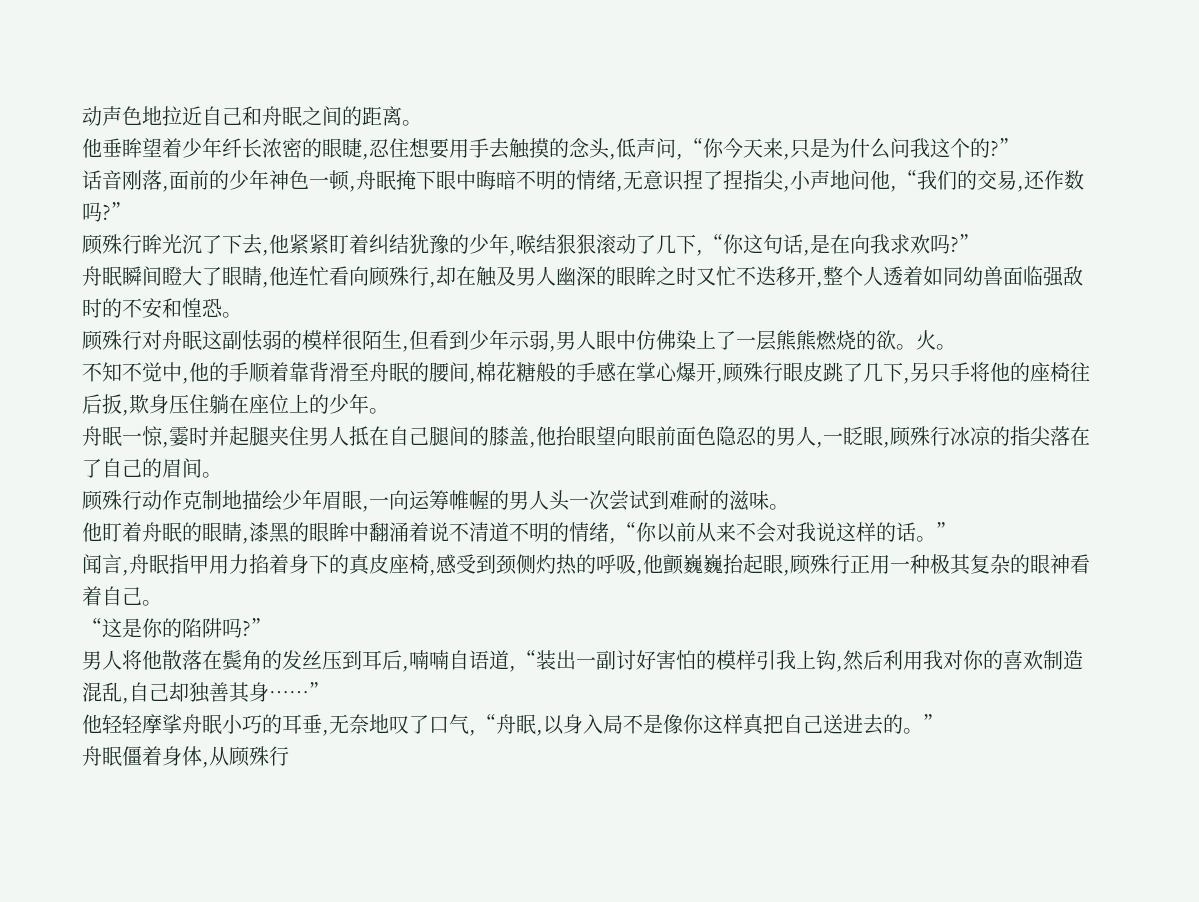动声色地拉近自己和舟眠之间的距离。
他垂眸望着少年纤长浓密的眼睫,忍住想要用手去触摸的念头,低声问,“你今天来,只是为什么问我这个的?”
话音刚落,面前的少年神色一顿,舟眠掩下眼中晦暗不明的情绪,无意识捏了捏指尖,小声地问他,“我们的交易,还作数吗?”
顾殊行眸光沉了下去,他紧紧盯着纠结犹豫的少年,喉结狠狠滚动了几下,“你这句话,是在向我求欢吗?”
舟眠瞬间瞪大了眼睛,他连忙看向顾殊行,却在触及男人幽深的眼眸之时又忙不迭移开,整个人透着如同幼兽面临强敌时的不安和惶恐。
顾殊行对舟眠这副怯弱的模样很陌生,但看到少年示弱,男人眼中仿佛染上了一层熊熊燃烧的欲。火。
不知不觉中,他的手顺着靠背滑至舟眠的腰间,棉花糖般的手感在掌心爆开,顾殊行眼皮跳了几下,另只手将他的座椅往后扳,欺身压住躺在座位上的少年。
舟眠一惊,霎时并起腿夹住男人抵在自己腿间的膝盖,他抬眼望向眼前面色隐忍的男人,一眨眼,顾殊行冰凉的指尖落在了自己的眉间。
顾殊行动作克制地描绘少年眉眼,一向运筹帷幄的男人头一次尝试到难耐的滋味。
他盯着舟眠的眼睛,漆黑的眼眸中翻涌着说不清道不明的情绪,“你以前从来不会对我说这样的话。”
闻言,舟眠指甲用力掐着身下的真皮座椅,感受到颈侧灼热的呼吸,他颤巍巍抬起眼,顾殊行正用一种极其复杂的眼神看着自己。
“这是你的陷阱吗?”
男人将他散落在鬓角的发丝压到耳后,喃喃自语道,“装出一副讨好害怕的模样引我上钩,然后利用我对你的喜欢制造混乱,自己却独善其身……”
他轻轻摩挲舟眠小巧的耳垂,无奈地叹了口气,“舟眠,以身入局不是像你这样真把自己送进去的。”
舟眠僵着身体,从顾殊行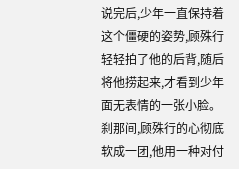说完后,少年一直保持着这个僵硬的姿势,顾殊行轻轻拍了他的后背,随后将他捞起来,才看到少年面无表情的一张小脸。
刹那间,顾殊行的心彻底软成一团,他用一种对付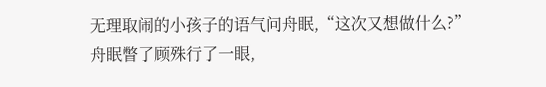无理取闹的小孩子的语气问舟眠,“这次又想做什么?”
舟眠瞥了顾殊行了一眼,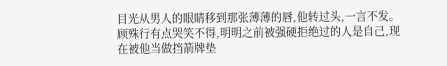目光从男人的眼睛移到那张薄薄的唇,他转过头,一言不发。
顾殊行有点哭笑不得,明明之前被强硬拒绝过的人是自己,现在被他当做挡箭牌垫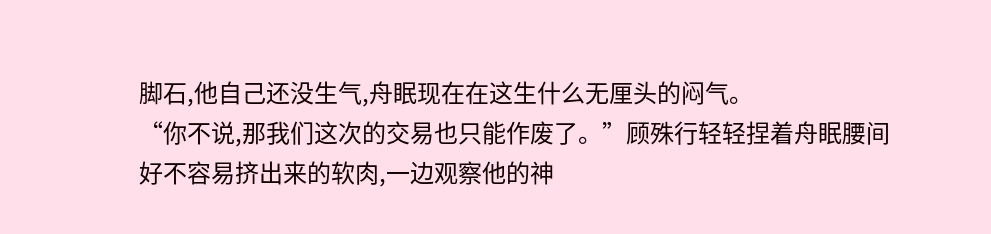脚石,他自己还没生气,舟眠现在在这生什么无厘头的闷气。
“你不说,那我们这次的交易也只能作废了。”顾殊行轻轻捏着舟眠腰间好不容易挤出来的软肉,一边观察他的神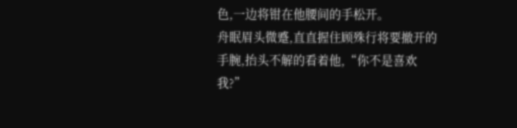色,一边将钳在他腰间的手松开。
舟眠眉头微蹙,直直握住顾殊行将要撤开的手腕,抬头不解的看着他,“你不是喜欢我?”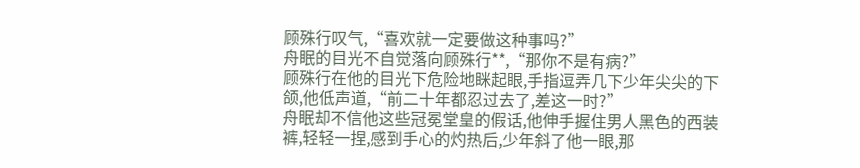顾殊行叹气,“喜欢就一定要做这种事吗?”
舟眠的目光不自觉落向顾殊行**,“那你不是有病?”
顾殊行在他的目光下危险地眯起眼,手指逗弄几下少年尖尖的下颌,他低声道,“前二十年都忍过去了,差这一时?”
舟眠却不信他这些冠冕堂皇的假话,他伸手握住男人黑色的西装裤,轻轻一捏,感到手心的灼热后,少年斜了他一眼,那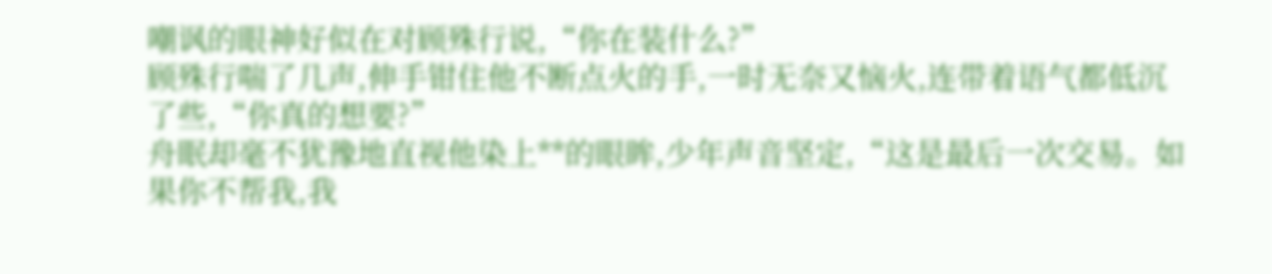嘲讽的眼神好似在对顾殊行说,“你在装什么?”
顾殊行喘了几声,伸手钳住他不断点火的手,一时无奈又恼火,连带着语气都低沉了些,“你真的想要?”
舟眠却毫不犹豫地直视他染上**的眼眸,少年声音坚定,“这是最后一次交易。如果你不帮我,我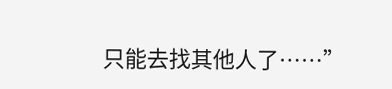只能去找其他人了……”